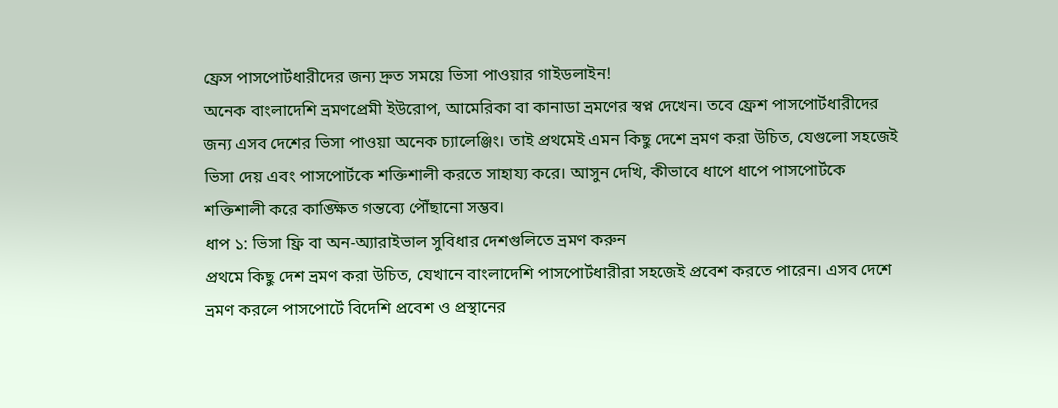ফ্রেস পাসপোর্টধারীদের জন্য দ্রুত সময়ে ভিসা পাওয়ার গাইডলাইন!
অনেক বাংলাদেশি ভ্রমণপ্রেমী ইউরোপ, আমেরিকা বা কানাডা ভ্রমণের স্বপ্ন দেখেন। তবে ফ্রেশ পাসপোর্টধারীদের জন্য এসব দেশের ভিসা পাওয়া অনেক চ্যালেঞ্জিং। তাই প্রথমেই এমন কিছু দেশে ভ্রমণ করা উচিত, যেগুলো সহজেই ভিসা দেয় এবং পাসপোর্টকে শক্তিশালী করতে সাহায্য করে। আসুন দেখি, কীভাবে ধাপে ধাপে পাসপোর্টকে শক্তিশালী করে কাঙ্ক্ষিত গন্তব্যে পৌঁছানো সম্ভব।
ধাপ ১: ভিসা ফ্রি বা অন-অ্যারাইভাল সুবিধার দেশগুলিতে ভ্রমণ করুন
প্রথমে কিছু দেশ ভ্রমণ করা উচিত, যেখানে বাংলাদেশি পাসপোর্টধারীরা সহজেই প্রবেশ করতে পারেন। এসব দেশে ভ্রমণ করলে পাসপোর্টে বিদেশি প্রবেশ ও প্রস্থানের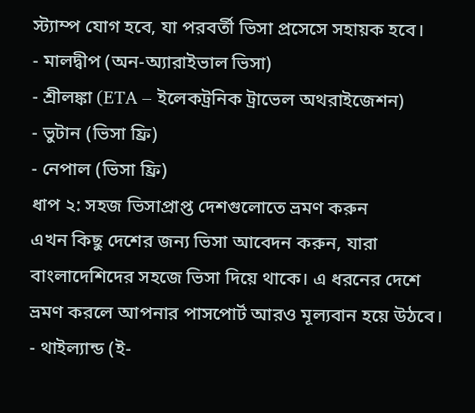স্ট্যাম্প যোগ হবে, যা পরবর্তী ভিসা প্রসেসে সহায়ক হবে।
- মালদ্বীপ (অন-অ্যারাইভাল ভিসা)
- শ্রীলঙ্কা (ETA – ইলেকট্রনিক ট্রাভেল অথরাইজেশন)
- ভুটান (ভিসা ফ্রি)
- নেপাল (ভিসা ফ্রি)
ধাপ ২: সহজ ভিসাপ্রাপ্ত দেশগুলোতে ভ্রমণ করুন
এখন কিছু দেশের জন্য ভিসা আবেদন করুন, যারা বাংলাদেশিদের সহজে ভিসা দিয়ে থাকে। এ ধরনের দেশে ভ্রমণ করলে আপনার পাসপোর্ট আরও মূল্যবান হয়ে উঠবে।
- থাইল্যান্ড (ই-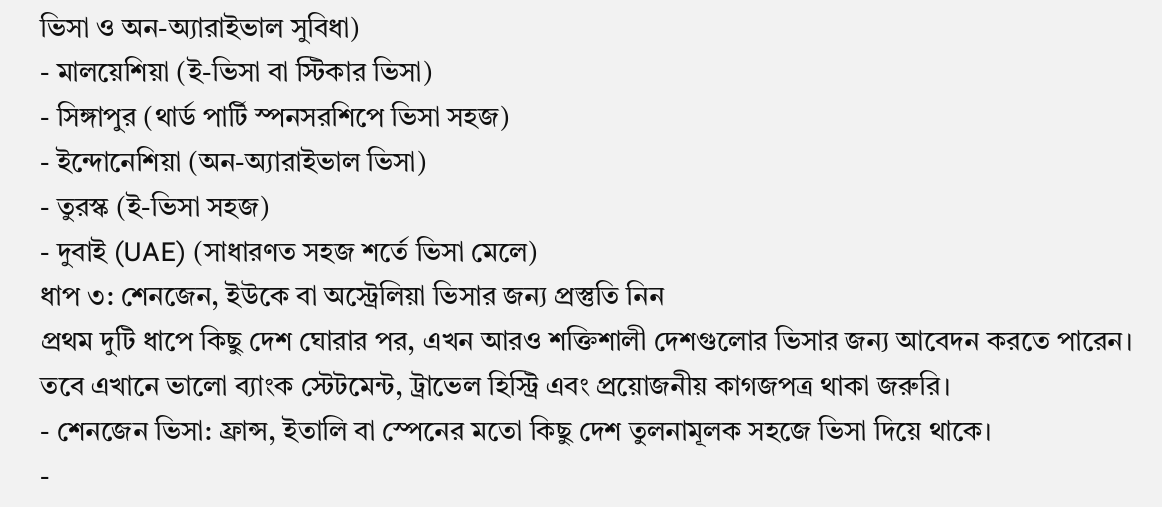ভিসা ও অন-অ্যারাইভাল সুবিধা)
- মালয়েশিয়া (ই-ভিসা বা স্টিকার ভিসা)
- সিঙ্গাপুর (থার্ড পার্টি স্পনসরশিপে ভিসা সহজ)
- ইন্দোনেশিয়া (অন-অ্যারাইভাল ভিসা)
- তুরস্ক (ই-ভিসা সহজ)
- দুবাই (UAE) (সাধারণত সহজ শর্তে ভিসা মেলে)
ধাপ ৩: শেনজেন, ইউকে বা অস্ট্রেলিয়া ভিসার জন্য প্রস্তুতি নিন
প্রথম দুটি ধাপে কিছু দেশ ঘোরার পর, এখন আরও শক্তিশালী দেশগুলোর ভিসার জন্য আবেদন করতে পারেন। তবে এখানে ভালো ব্যাংক স্টেটমেন্ট, ট্রাভেল হিস্ট্রি এবং প্রয়োজনীয় কাগজপত্র থাকা জরুরি।
- শেনজেন ভিসা: ফ্রান্স, ইতালি বা স্পেনের মতো কিছু দেশ তুলনামূলক সহজে ভিসা দিয়ে থাকে।
-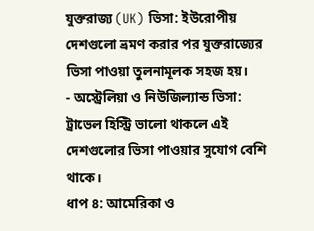যুক্তরাজ্য (UK) ভিসা: ইউরোপীয় দেশগুলো ভ্রমণ করার পর যুক্তরাজ্যের ভিসা পাওয়া তুলনামূলক সহজ হয়।
- অস্ট্রেলিয়া ও নিউজিল্যান্ড ভিসা: ট্রাভেল হিস্ট্রি ভালো থাকলে এই দেশগুলোর ভিসা পাওয়ার সুযোগ বেশি থাকে।
ধাপ ৪: আমেরিকা ও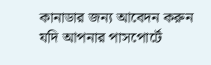কানাডার জন্য আবেদন করুন
যদি আপনার পাসপোর্টে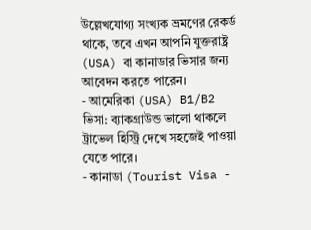উল্লেখযোগ্য সংখ্যক ভ্রমণের রেকর্ড থাকে, তবে এখন আপনি যুক্তরাষ্ট্র (USA) বা কানাডার ভিসার জন্য আবেদন করতে পারেন।
- আমেরিকা (USA) B1/B2 ভিসা: ব্যাকগ্রাউন্ড ভালো থাকলে ট্রাভেল হিস্ট্রি দেখে সহজেই পাওয়া যেতে পারে।
- কানাডা (Tourist Visa -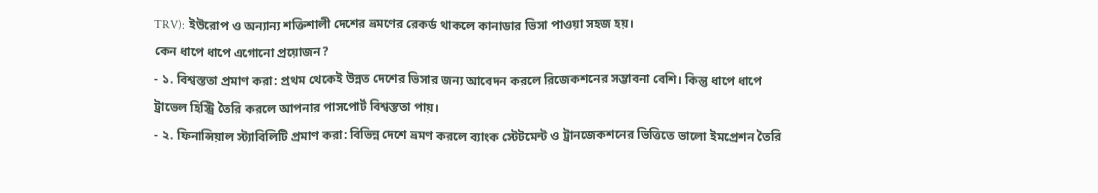TRV): ইউরোপ ও অন্যান্য শক্তিশালী দেশের ভ্রমণের রেকর্ড থাকলে কানাডার ভিসা পাওয়া সহজ হয়।
কেন ধাপে ধাপে এগোনো প্রয়োজন?
- ১. বিশ্বস্ততা প্রমাণ করা: প্রথম থেকেই উন্নত দেশের ভিসার জন্য আবেদন করলে রিজেকশনের সম্ভাবনা বেশি। কিন্তু ধাপে ধাপে ট্রাভেল হিস্ট্রি তৈরি করলে আপনার পাসপোর্ট বিশ্বস্ততা পায়।
- ২. ফিনান্সিয়াল স্ট্যাবিলিটি প্রমাণ করা: বিভিন্ন দেশে ভ্রমণ করলে ব্যাংক স্টেটমেন্ট ও ট্রানজেকশনের ভিত্তিতে ভালো ইমপ্রেশন তৈরি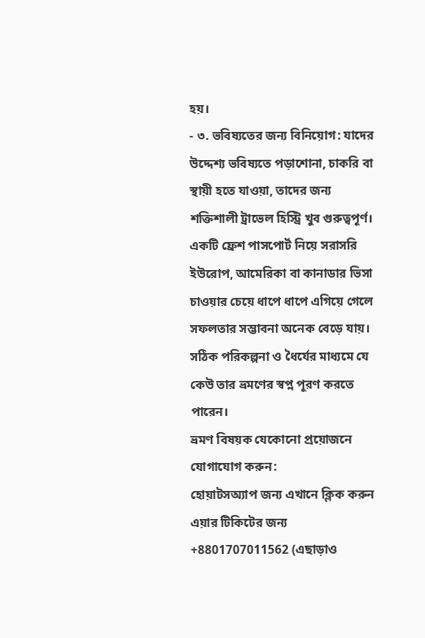হয়।
- ৩. ভবিষ্যতের জন্য বিনিয়োগ: যাদের উদ্দেশ্য ভবিষ্যতে পড়াশোনা, চাকরি বা স্থায়ী হতে যাওয়া, তাদের জন্য শক্তিশালী ট্রাভেল হিস্ট্রি খুব গুরুত্বপূর্ণ।
একটি ফ্রেশ পাসপোর্ট নিয়ে সরাসরি ইউরোপ, আমেরিকা বা কানাডার ভিসা চাওয়ার চেয়ে ধাপে ধাপে এগিয়ে গেলে সফলতার সম্ভাবনা অনেক বেড়ে যায়। সঠিক পরিকল্পনা ও ধৈর্যের মাধ্যমে যে কেউ তার ভ্রমণের স্বপ্ন পূরণ করতে পারেন।
ভ্রমণ বিষয়ক যেকোনো প্রয়োজনে যোগাযোগ করুন:
হোয়াটসঅ্যাপ জন্য এখানে ক্লিক করুন
এয়ার টিকিটের জন্য
+8801707011562 (এছাড়াও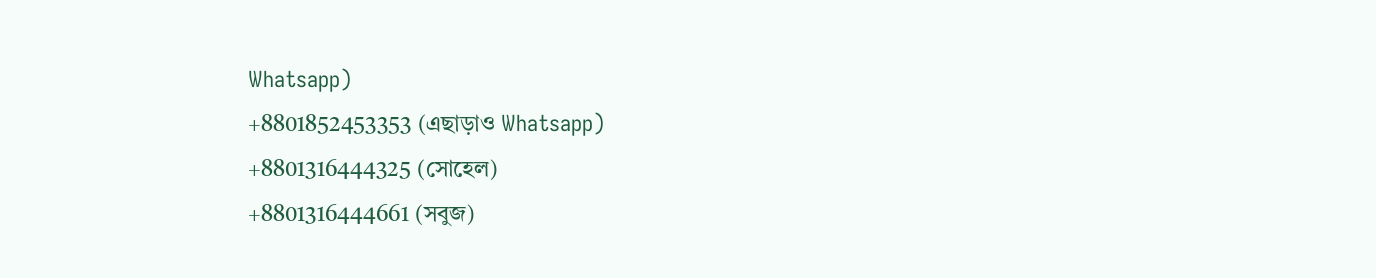Whatsapp)
+8801852453353 (এছাড়াও Whatsapp)
+8801316444325 (সোহেল)
+8801316444661 (সবুজ)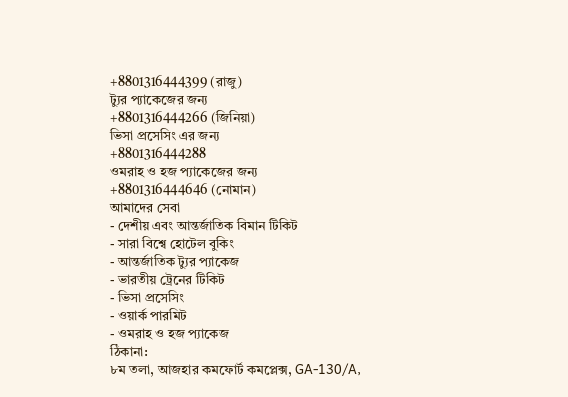+8801316444399 (রাজু)
ট্যুর প্যাকেজের জন্য
+8801316444266 (জিনিয়া)
ভিসা প্রসেসিং এর জন্য
+8801316444288
ওমরাহ ও হজ প্যাকেজের জন্য
+8801316444646 (নোমান)
আমাদের সেবা
- দেশীয় এবং আন্তর্জাতিক বিমান টিকিট
- সারা বিশ্বে হোটেল বুকিং
- আন্তর্জাতিক ট্যুর প্যাকেজ
- ভারতীয় ট্রেনের টিকিট
- ভিসা প্রসেসিং
- ওয়ার্ক পারমিট
- ওমরাহ ও হজ প্যাকেজ
ঠিকানা:
৮ম তলা, আজহার কমফোর্ট কমপ্লেক্স, GA-130/A,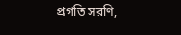প্রগতি সরণি,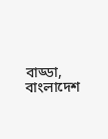বাড্ডা, বাংলাদেশ